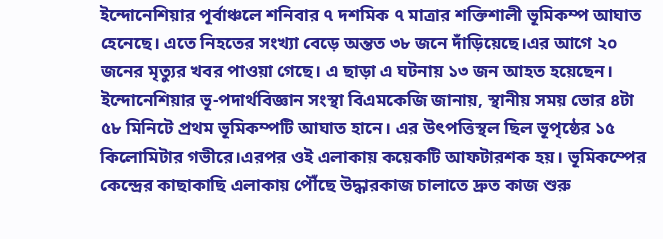ইন্দোনেশিয়ার পূর্বাঞ্চলে শনিবার ৭ দশমিক ৭ মাত্রার শক্তিশালী ভূমিকম্প আঘাত হেনেছে। এতে নিহতের সংখ্যা বেড়ে অন্তত ৩৮ জনে দাঁড়িয়েছে।এর আগে ২০ জনের মৃত্যুর খবর পাওয়া গেছে। এ ছাড়া এ ঘটনায় ১৩ জন আহত হয়েছেন।
ইন্দোনেশিয়ার ভূ-পদার্থবিজ্ঞান সংস্থা বিএমকেজি জানায়, স্থানীয় সময় ভোর ৪টা ৫৮ মিনিটে প্রথম ভূমিকম্পটি আঘাত হানে। এর উৎপত্তিস্থল ছিল ভূপৃষ্ঠের ১৫ কিলোমিটার গভীরে।এরপর ওই এলাকায় কয়েকটি আফটারশক হয়। ভূমিকম্পের কেন্দ্রের কাছাকাছি এলাকায় পৌঁছে উদ্ধারকাজ চালাতে দ্রুত কাজ শুরু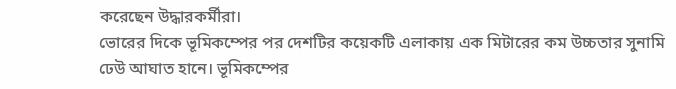করেছেন উদ্ধারকর্মীরা।
ভোরের দিকে ভূমিকম্পের পর দেশটির কয়েকটি এলাকায় এক মিটারের কম উচ্চতার সুনামি ঢেউ আঘাত হানে। ভূমিকম্পের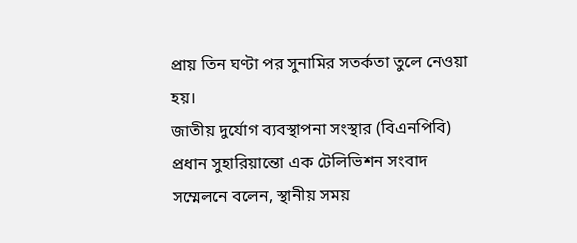প্রায় তিন ঘণ্টা পর সুনামির সতর্কতা তুলে নেওয়া হয়।
জাতীয় দুর্যোগ ব্যবস্থাপনা সংস্থার (বিএনপিবি) প্রধান সুহারিয়ান্তো এক টেলিভিশন সংবাদ সম্মেলনে বলেন, স্থানীয় সময়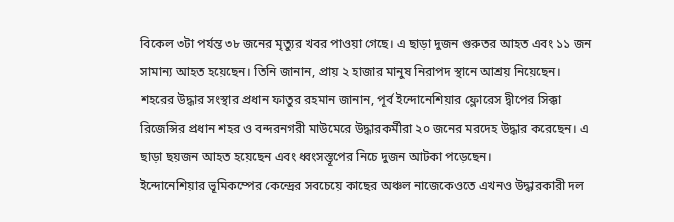বিকেল ৩টা পর্যন্ত ৩৮ জনের মৃত্যুর খবর পাওয়া গেছে। এ ছাড়া দুজন গুরুতর আহত এবং ১১ জন সামান্য আহত হয়েছেন। তিনি জানান, প্রায় ২ হাজার মানুষ নিরাপদ স্থানে আশ্রয় নিয়েছেন।
শহরের উদ্ধার সংস্থার প্রধান ফাতুর রহমান জানান, পূর্ব ইন্দোনেশিয়ার ফ্লোরেস দ্বীপের সিক্কা রিজেন্সির প্রধান শহর ও বন্দরনগরী মাউমেরে উদ্ধারকর্মীরা ২০ জনের মরদেহ উদ্ধার করেছেন। এ ছাড়া ছয়জন আহত হয়েছেন এবং ধ্বংসস্তূপের নিচে দুজন আটকা পড়েছেন।
ইন্দোনেশিয়ার ভূমিকম্পের কেন্দ্রের সবচেয়ে কাছের অঞ্চল নাজেকেওতে এখনও উদ্ধারকারী দল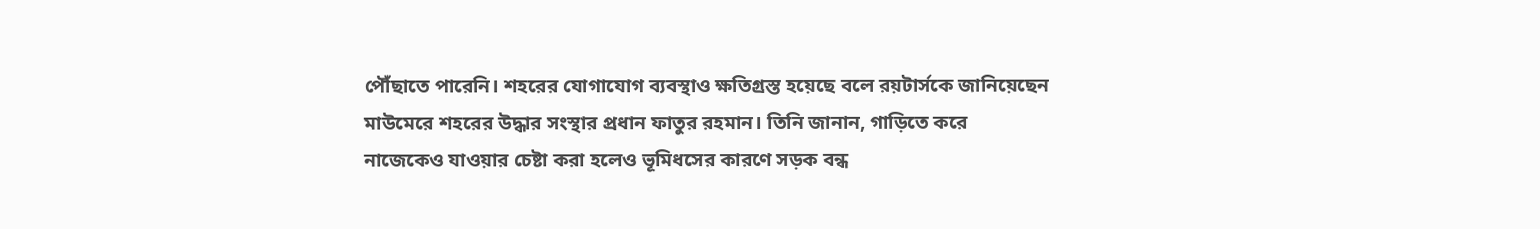পৌঁছাতে পারেনি। শহরের যোগাযোগ ব্যবস্থাও ক্ষতিগ্রস্ত হয়েছে বলে রয়টার্সকে জানিয়েছেন মাউমেরে শহরের উদ্ধার সংস্থার প্রধান ফাতুর রহমান। তিনি জানান, গাড়িতে করে নাজেকেও যাওয়ার চেষ্টা করা হলেও ভূমিধসের কারণে সড়ক বন্ধ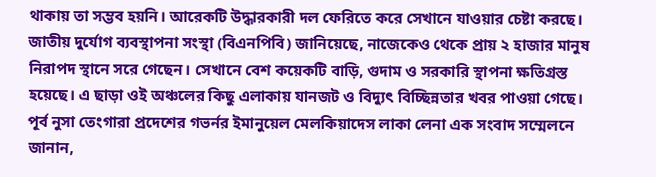থাকায় তা সম্ভব হয়নি। আরেকটি উদ্ধারকারী দল ফেরিতে করে সেখানে যাওয়ার চেষ্টা করছে।
জাতীয় দুর্যোগ ব্যবস্থাপনা সংস্থা (বিএনপিবি) জানিয়েছে, নাজেকেও থেকে প্রায় ২ হাজার মানুষ নিরাপদ স্থানে সরে গেছেন। সেখানে বেশ কয়েকটি বাড়ি, গুদাম ও সরকারি স্থাপনা ক্ষতিগ্রস্ত হয়েছে। এ ছাড়া ওই অঞ্চলের কিছু এলাকায় যানজট ও বিদ্যুৎ বিচ্ছিন্নতার খবর পাওয়া গেছে।
পূর্ব নুসা তেংগারা প্রদেশের গভর্নর ইমানুয়েল মেলকিয়াদেস লাকা লেনা এক সংবাদ সম্মেলনে জানান,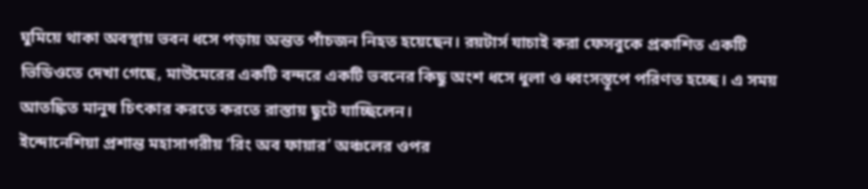ঘুমিয়ে থাকা অবস্থায় ভবন ধসে পড়ায় অন্তত পাঁচজন নিহত হয়েছেন। রয়টার্স যাচাই করা ফেসবুকে প্রকাশিত একটি ভিডিওতে দেখা গেছে, মাউমেরের একটি বন্দরে একটি ভবনের কিছু অংশ ধসে ধুলা ও ধ্বংসস্তূপে পরিণত হচ্ছে। এ সময় আতঙ্কিত মানুষ চিৎকার করতে করতে রাস্তায় ছুটে যাচ্ছিলেন।
ইন্দোনেশিয়া প্রশান্ত মহাসাগরীয় ‘রিং অব ফায়ার’ অঞ্চলের ওপর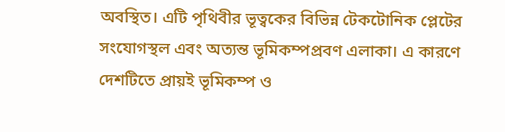অবস্থিত। এটি পৃথিবীর ভূত্বকের বিভিন্ন টেকটোনিক প্লেটের সংযোগস্থল এবং অত্যন্ত ভূমিকম্পপ্রবণ এলাকা। এ কারণে দেশটিতে প্রায়ই ভূমিকম্প ও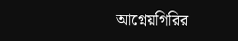আগ্নেয়গিরির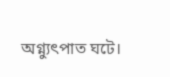অগ্ন্যুৎপাত ঘটে।